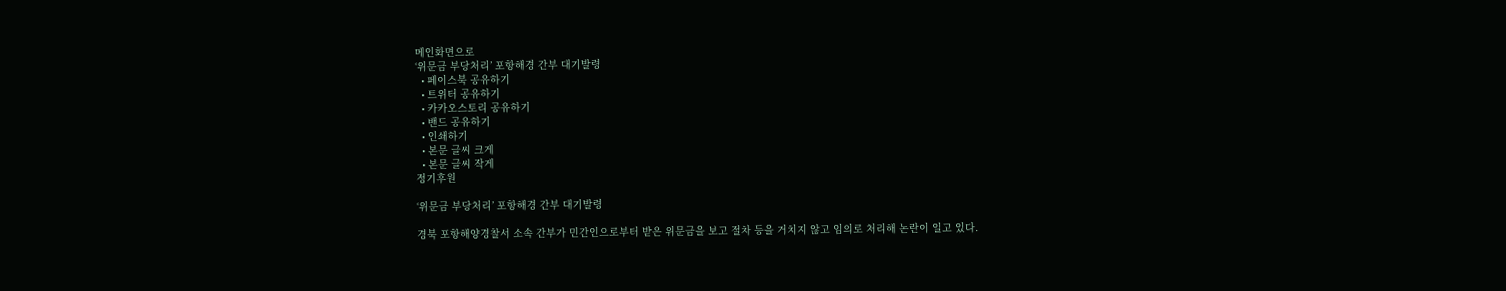메인화면으로
‘위문금 부당처리’ 포항해경 간부 대기발령
  • 페이스북 공유하기
  • 트위터 공유하기
  • 카카오스토리 공유하기
  • 밴드 공유하기
  • 인쇄하기
  • 본문 글씨 크게
  • 본문 글씨 작게
정기후원

‘위문금 부당처리’ 포항해경 간부 대기발령

경북 포항해양경찰서 소속 간부가 민간인으로부터 받은 위문금을 보고 절차 등을 거치지 않고 임의로 처리해 논란이 일고 있다.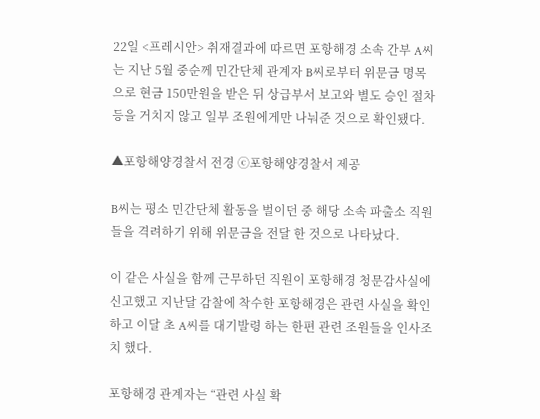22일 <프레시안> 취재결과에 따르면 포항해경 소속 간부 A씨는 지난 5월 중순께 민간단체 관계자 B씨로부터 위문금 명목으로 현금 150만원을 받은 뒤 상급부서 보고와 별도 승인 절차 등을 거치지 않고 일부 조원에게만 나눠준 것으로 확인됐다.

▲포항해양경찰서 전경 ⓒ포항해양경찰서 제공

B씨는 평소 민간단체 활동을 벌이던 중 해당 소속 파출소 직원들을 격려하기 위해 위문금을 전달 한 것으로 나타났다.

이 같은 사실을 함께 근무하던 직원이 포항해경 청문감사실에 신고했고 지난달 감찰에 착수한 포항해경은 관련 사실을 확인하고 이달 초 A씨를 대기발령 하는 한편 관련 조원들을 인사조치 했다.

포항해경 관계자는 “관련 사실 확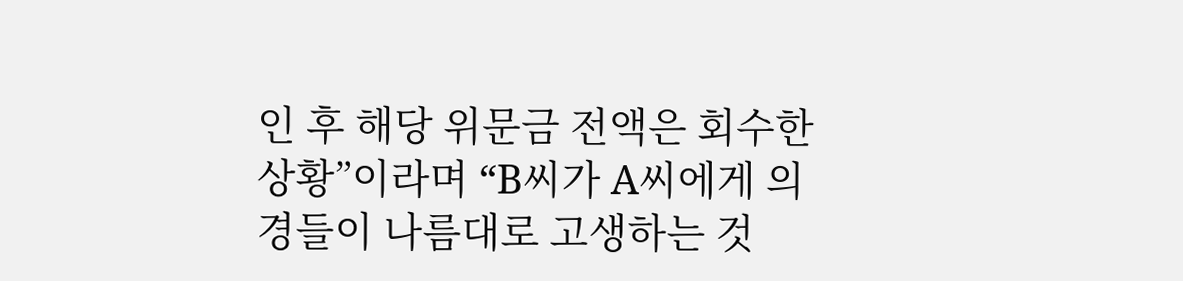인 후 해당 위문금 전액은 회수한 상황”이라며 “B씨가 A씨에게 의경들이 나름대로 고생하는 것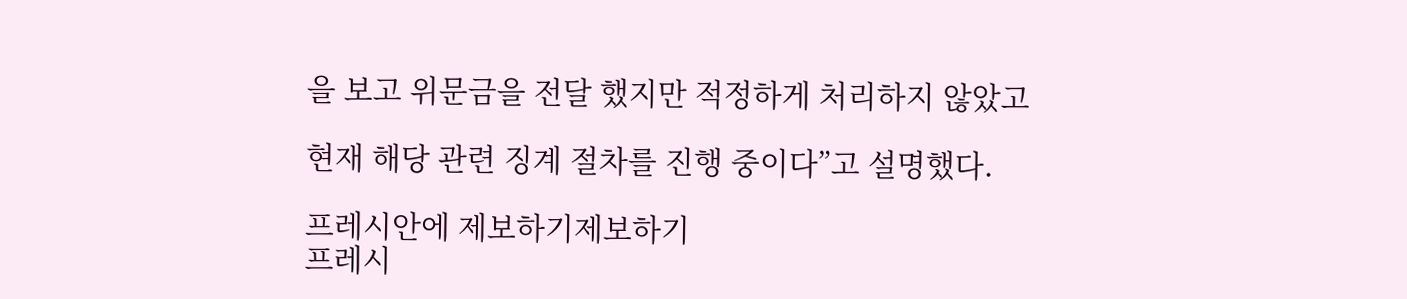을 보고 위문금을 전달 했지만 적정하게 처리하지 않았고

현재 해당 관련 징계 절차를 진행 중이다”고 설명했다.

프레시안에 제보하기제보하기
프레시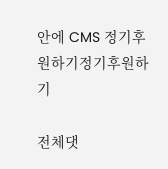안에 CMS 정기후원하기정기후원하기

전체댓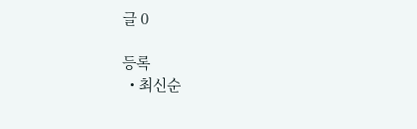글 0

등록
  • 최신순